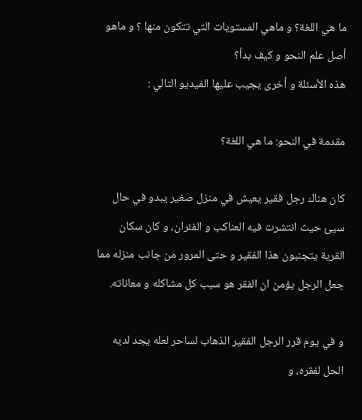ما هي اللغة؟ و ماهي المستويات التي تتكون منها ؟ و ماهو أصل علم النحو و كيف بدأ؟
هذه الأسئلة و أخرى يجيب عليها الفيديو التالي :

مقدمة في النحو: ما هي اللغة؟

كان هناك رجل فقير يعيش في منزل صغير يبدو في حال سيئ حيث انتشرت فيه العناكب و الفئران، و كان سكان القرية يتجنبون هذا الفقير و حتى المرور من جانب منزله مما جعل الرجل يؤمن ان الفقر هو سبب كل مشاكله و معاناته.

و في يوم قرر الرجل الفقير الذهاب لساحر لعله يجد لديه الحل لفقره، و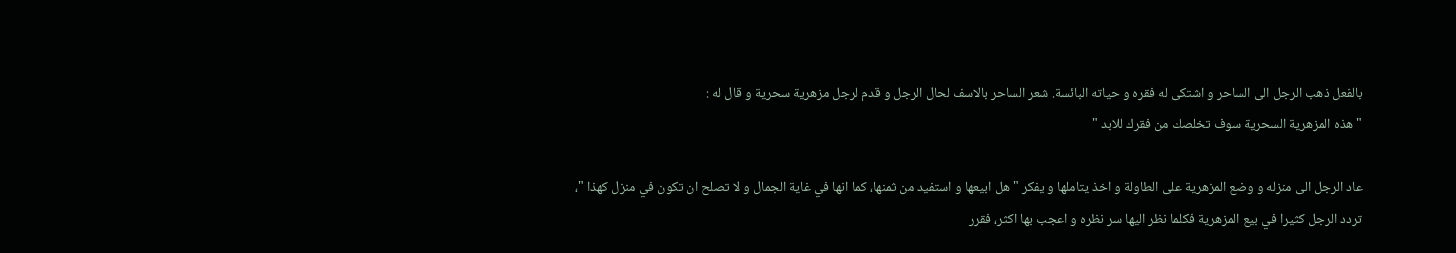بالفعل ذهب الرجل الى الساحر و اشتكى له فقره و حياته البائسة. شعر الساحر بالاسف لحال الرجل و قدم لرجل مزهرية سحرية و قال له :
" هذه المزهرية السحرية سوف تخلصك من فقرك للابد "

عاد الرجل الى منزله و وضع المزهرية على الطاولة و اخذ يتاملها و يفكر " هل ابيعها و استفيد من ثمنها، كما انها في غاية الجمال و لا تصلح ان تكون في منزل كهذا "، تردد الرجل كثيرا في بيع المزهرية فكلما نظر اليها سر نظره و اعجب بها اكثر، فقرر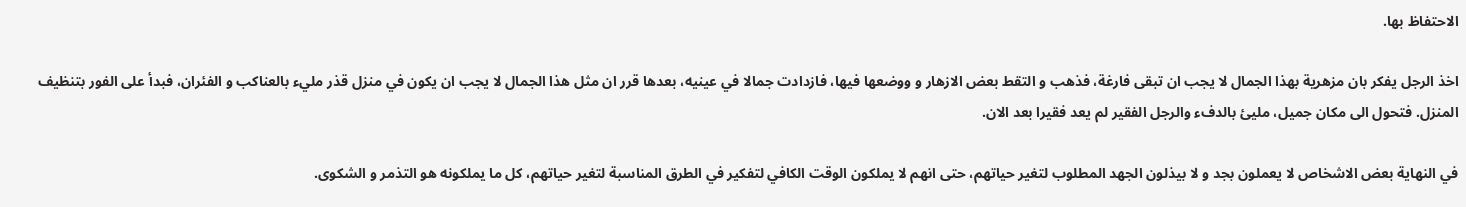الاحتفاظ بها.

اخذ الرجل يفكر بان مزهرية بهذا الجمال لا يجب ان تبقى فارغة، فذهب و التقط بعض الازهار و ووضعها فيها، فازدادت جمالا في عينيه، بعدها قرر ان مثل هذا الجمال لا يجب ان يكون في منزل قذر مليء بالعناكب و الفئران، فبدأ على الفور بتنظيف المنزل. فتحول الى مكان جميل، مليئ بالدفء والرجل الفقير لم يعد فقيرا بعد الان.

في النهاية بعض الاشخاص لا يعملون بجد و لا بيذلون الجهد المطلوب لتغير حياتهم، حتى انهم لا يملكون الوقت الكافي لتفكير في الطرق المناسبة لتغير حياتهم، كل ما يملكونه هو التذمر و الشكوى.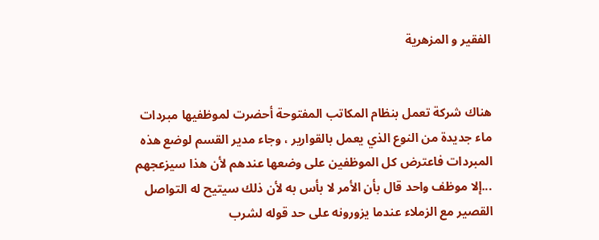الفقير و المزهرية


هناك شركة تعمل بنظام المكاتب المفتوحة أحضرت لموظفيها مبردات ماء جديدة من النوع الذي يعمل بالقوارير ، وجاء مدير القسم لوضع هذه المبردات فاعترض كل الموظفين على وضعها عندهم لأن هذا سيزعجهم ...إلا موظف واحد قال بأن الأمر لا بأس به لأن ذلك سيتيح له التواصل القصير مع الزملاء عندما يزورونه على حد قوله لشرب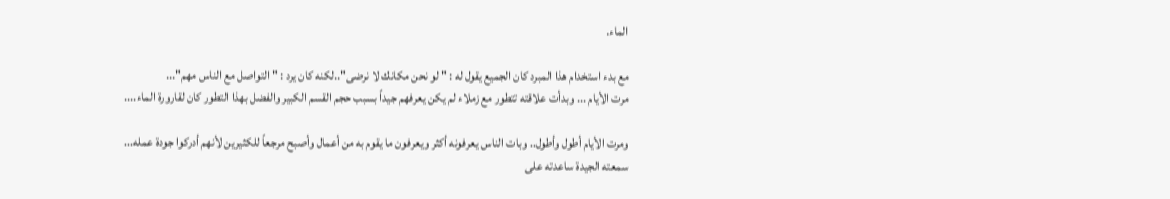الماء.

مع بدء استخدام هذا المبرد كان الجميع يقول له : " لو نحن مكانك لا نرضى"..لكنه كان يرد : " التواصل مع الناس مهم"...
مرت الأيام ... وبدأت علاقته تتطور مع زملاء لم يكن يعرفهم جيداً بسبب حجم القسم الكبير والفضل بهذا التطور كان لقارورة الماء....

ومرت الأيام أطول وأطول.. وبات الناس يعرفونه أكثر ويعرفون ما يقوم به من أعمال وأصبح مرجعاً للكثيرين لأنهم أدركوا جودة عمله...
سمعته الجيدة ساعدته على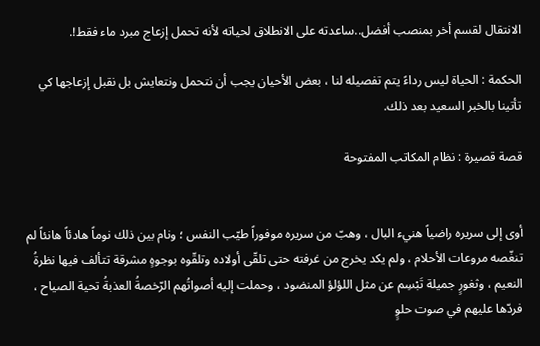الانتقال لقسم أخر بمنصب أفضل..ساعدته على الانطلاق لحياته لأنه تحمل إزعاج مبرد ماء فقط!.

الحكمة : الحياة ليس رداءً يتم تفصيله لنا ، بعض الأحيان يجب أن نتحمل ونتعايش بل نقبل إزعاجها كي تأتينا بالخبر السعيد بعد ذلك.

قصة قصيرة : نظام المكاتب المفتوحة


أوى إلى سريره راضياً هنيء البال ، وهبّ من سريره موفوراً طيّب النفس ؛ ونام بين ذلك نوماً هادئاً هانئاً لم تنغّصه مروعات الأحلام ، ولم يكد يخرج من غرفته حتى تلقّى أولاده وتلقّوه بوجوهٍ مشرقة تتألف فيها نظرةُ النعيم ، وثغورٍ جميلة تَبْسِم عن مثل اللؤلؤ المنضود ، وحملت إليه أصواتُهم الرّخصةُ العذبةُ تحية الصياح ، فردّها عليهم في صوت حلوٍ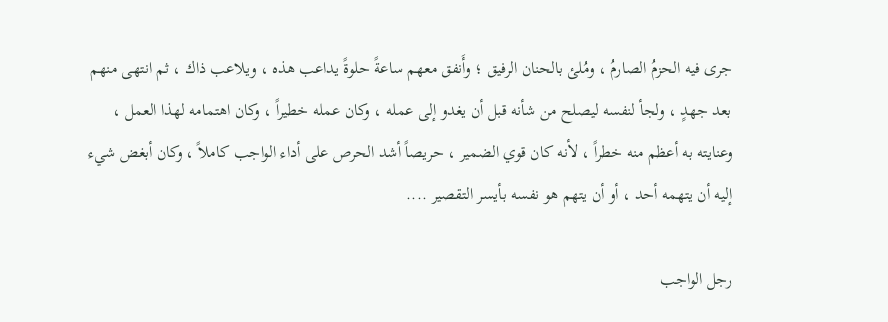جرى فيه الحزمُ الصارمُ ، ومُلئ بالحنان الرفيق ؛ وأَنفق معهم ساعةً حلوةً يداعب هذه ، ويلاعب ذاك ، ثم انتهى منهم بعد جهدٍ ، ولجأ لنفسه ليصلح من شأنه قبل أن يغدو إلى عمله ، وكان عمله خطيراً ، وكان اهتمامه لهذا العمل ، وعنايته به أعظم منه خطراً ، لأنه كان قوي الضمير ، حريصاً أشد الحرص على أداء الواجب كاملاً ، وكان أبغض شيء إليه أن يتهمه أحد ، أو أن يتهم هو نفسه بأيسر التقصير ....

رجل الواجب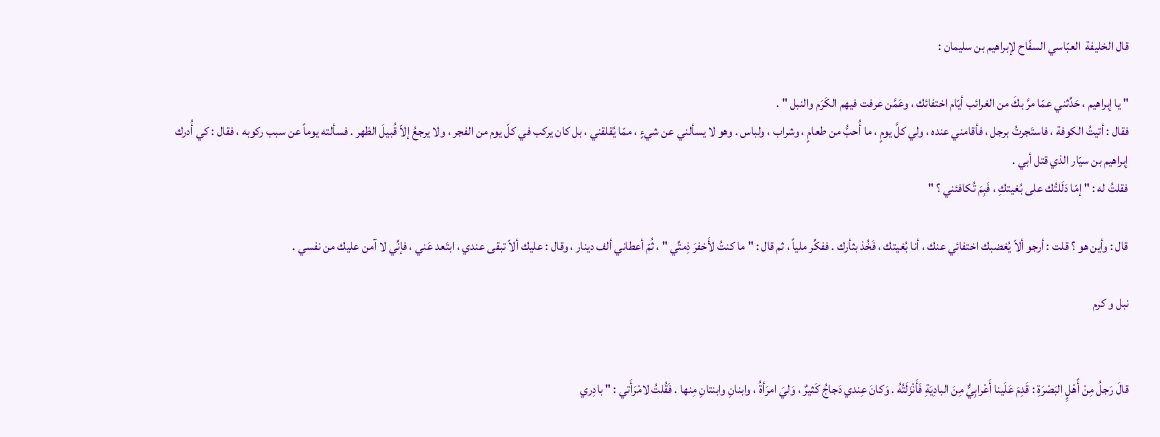قال الخليفة  العبّاسي السفّاح لإبراهيم بن سليمان :

" يا إبراهيم ، حَدِّثني عمّا مرَّ بكَ من الغرائب أيّام اختفائك ، وعَمَّن عرفت فيهم الكَرَم والنبل " .
فقال : أتيتُ الكوفة ، فاستَجرتُ برجل ، فأقامني عنده ، ولي كلَّ يومٍ ، ما أُحبُّ من طعامٍ ، وشراب ، ولباس . وهو لا يسألني عن شيءٍ ، ممّا يُقلقني ، بل كان يركب في كلّ يوم من الفجر ، ولا يرجعُ إلاّ قُبيلَ الظهر . فسألته يوماً عن سبب ركوبه ، فقال : كي أُدرك إبراهيم بن سيّار الذي قتل أبي .
فقلتُ له : " إمّا دَلَلتُك على بُغيتكِ ، فَبِمَ تُكافئني ؟ "

قال : وأين هو ؟ قلت : أرجو ألاّ يُغضبك اختفائي عنك ، أنا بُغيتك ، فَخُذ بثأرك . ففكِّر ملياً ، ثم قال : " ما كنتُ لأَخفرَ ذِمتِّي " ، ثُمّ أعطاني ألف دينار ، وقال : عليك ألاّ تبقى عندي ، ابتَعد عَني ، فإنِّي لا آمن عليك من نفسي .

نبل و كرم


قالَ رَجلُ مِنْ أًهْلٍِ البَصْرَةِ : قَدِمَ عَلَينا أَعْرابِيٌّ مِنَ البادِيَةِ فَأَنْزَلَتُهُ . وَكانَ عِندي دَجاجُ كَثيرٌ ، وَليَ امرَأةُ ، وابنانِ وابنتانِ مِنها . فَقُلتُ لامْرَأَتي : " بادِري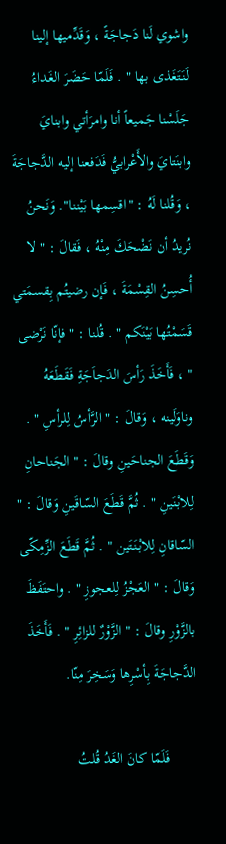واشوي لَنا دَجاجَةً ، وَقَدِّميها إلينا لَنَتَغَذى بها " . فَلَمّا حَضَرَ الغَداءُ جَلَسْنا جَميعاً أنا وامرَأتي وابنايَ وابنَتايَ والأَعْرابيُّ فَدَفعنا إليه الدَّجاجَةَ ، وَقُلنا لَهُ : "اقسِمها بَيْننا". وَنَحنُ نُريدُ أن نَضْحَكَ مِنْهُ ، فَقالَ : " لا أُحسِنُ القِسْمَةَ ، فَإن رضيتُم بِقسمَتي قَسَمْتُها بَيْنَكم " . قُلنا : " فإنّا نَرْضى " ، فَأَخَذَ رَأسَ الدَجاَجَةِ فَقَطَعَهُ وناوَلَينه ، وَقالَ : " الرَّأسُ لِلرأسِ " . وَقَطَعَ الجناحَينِ وقالَ : " الجَناحانِ لِلابْنَينِ " . ثُمَّ قَطَعَ السّاقَينِ وَقالَ : " السّاقانِ لِلابْنَتَين " . ثُمَّ قَطَعَ الزِّمِكّى وَقالَ : " العَجْزُ لِلعجوزِ " . واحتَفَظَ بالزَّوْرِ وقالَ : " الزَّوْرٌ للزائِرِ " . فَأَخَذَ الدَّجاجَةَ بِأسْرِها وَسَخِرَ مِنّا.

       فَلَمّا كانَ الغَدُ قُلتُ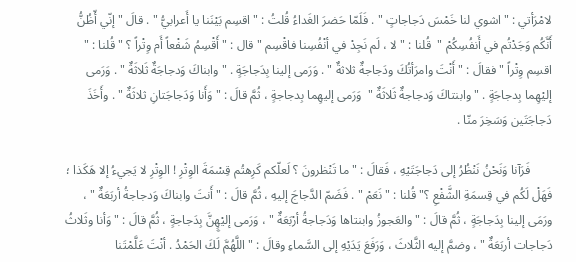لامْرَأتي : " اشوي لنا خَمْسَ دَجاجاتٍ " . فَلَمّا حَضرَ الغَداءُ قُلتُ : " اقسِم بَيْنَنا يا أَعرابيُّ " . قالَ " إنّي أّظُنُّ أَنَّكُم وَجَدْتُم في أَنفُسِكُمْ "  قُلنا : " لا ، لَم نَجِدْ في أنْفُسِنا فاقْسِم " قال : " أَقْسِمُ شَفْعاً أَم وِتْراً ؟ " قُلنا : " اقسِم وِتْراً " فقالَ : " أَنْتَ وامرَأتُكَ ودَجاجةٌ ثلاثةٌ " . وَرَمى إلينا بِدَجاجَةٍ . " وابناكَ وَدجاجَةٌ ثَلاثَةٌ " . وَرَمى إليْهِما بِدجاجَةٍ . " وابنتاكَ وَدجاجةٌ ثَلاثَةٌ "  وَرَمى إليهِما بِدجاجةٍ ، ثُمَّ قالَ : " وَأَنا وَدَجاجَتانِ ثلاثَةٌ " . وأَخَذَ دَجاجَتَين وَسَخِرَ منّا .

       فَرَآنا وَنَحْنُ نَنْظُرُ إلى دَجاجَتَيْهِ ، فَقالَ : " ما تَنْظرونَ ؟ لَعلّكم كَرِهتُم قِسْمَةَ الوِتْرِ ! الوِتْرِ لا يَجيءُ إلا هَكَذا ؛ فَهَلْ لَكُم في قِسمَةِ الشَّفْعِ ؟" قُلنا : " نَعَمْ " . فَضَمّ الدَّجاجَ إليهِ ، ثُمَّ قالَ : " أَنتَ وابناكَ وَدجاجةُ أربَعَةٌ " ، ورَمَى إلينا بِدَجاجَةٍ ، ثُمَّ قالَ : " والعَجوزُ وابنتاها وَدَجاجةُ أرْبَعَةٌ " ، وَرَمى إليْهٍِنَّ بِدَجاجةٍ ، ثُمَّ قالَ : " وَأنا وثَلاثُ دَجاجات أربَعَةٌ " ، وضمَّ إليه الثَّلاثَ ، وَرَفَعَ يَدَيْهِ إلى السَّماءِ وقالَ : " اللَّهُمَّ لَكَ الحَمْدُ . أنْتَ عَلَّمْتَنا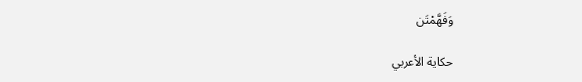وَفَهَّمْتَن

حكاية الأعربي